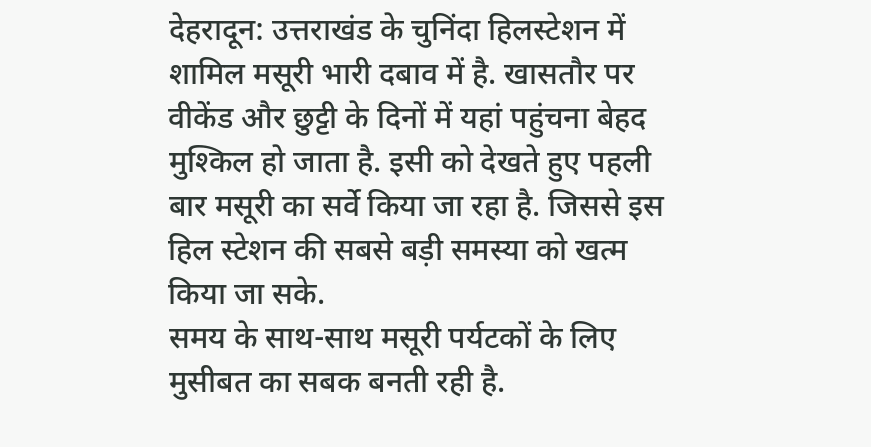देहरादून: उत्तराखंड के चुनिंदा हिलस्टेशन में शामिल मसूरी भारी दबाव में है. खासतौर पर वीकेंड और छुट्टी के दिनों में यहां पहुंचना बेहद मुश्किल हो जाता है. इसी को देखते हुए पहली बार मसूरी का सर्वे किया जा रहा है. जिससे इस हिल स्टेशन की सबसे बड़ी समस्या को खत्म किया जा सके.
समय के साथ-साथ मसूरी पर्यटकों के लिए मुसीबत का सबक बनती रही है.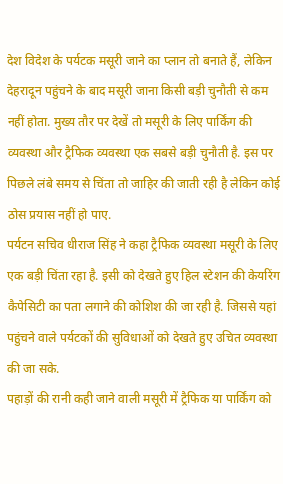देश विदेश के पर्यटक मसूरी जाने का प्लान तो बनाते हैं, लेकिन देहरादून पहुंचने के बाद मसूरी जाना किसी बड़ी चुनौती से कम नहीं होता. मुख्य तौर पर देखें तो मसूरी के लिए पार्किंग की व्यवस्था और ट्रैफिक व्यवस्था एक सबसे बड़ी चुनौती है. इस पर पिछले लंबे समय से चिंता तो जाहिर की जाती रही है लेकिन कोई ठोस प्रयास नहीं हो पाए.
पर्यटन सचिव धीराज सिंह ने कहा ट्रैफिक व्यवस्था मसूरी के लिए एक बड़ी चिंता रहा है. इसी को देखते हुए हिल स्टेशन की केयरिंग कैपेसिटी का पता लगाने की कोशिश की जा रही है. जिससे यहां पहुंचने वाले पर्यटकों की सुविधाओं को देखते हुए उचित व्यवस्था की जा सके.
पहाड़ों की रानी कही जाने वाली मसूरी में ट्रैफिक या पार्किंग को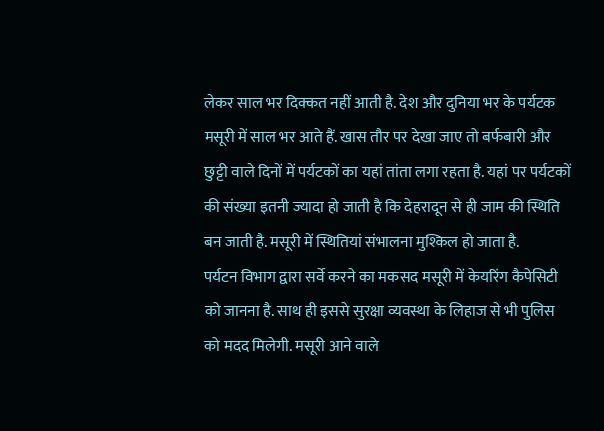लेकर साल भर दिक्कत नहीं आती है. देश और दुनिया भर के पर्यटक मसूरी में साल भर आते हैं. खास तौर पर देखा जाए तो बर्फबारी और छुट्टी वाले दिनों में पर्यटकों का यहां तांता लगा रहता है. यहां पर पर्यटकों की संख्या इतनी ज्यादा हो जाती है कि देहरादून से ही जाम की स्थिति बन जाती है. मसूरी में स्थितियां संभालना मुश्किल हो जाता है.
पर्यटन विभाग द्वारा सर्वे करने का मकसद मसूरी में केयरिंग कैपेसिटी को जानना है. साथ ही इससे सुरक्षा व्यवस्था के लिहाज से भी पुलिस को मदद मिलेगी. मसूरी आने वाले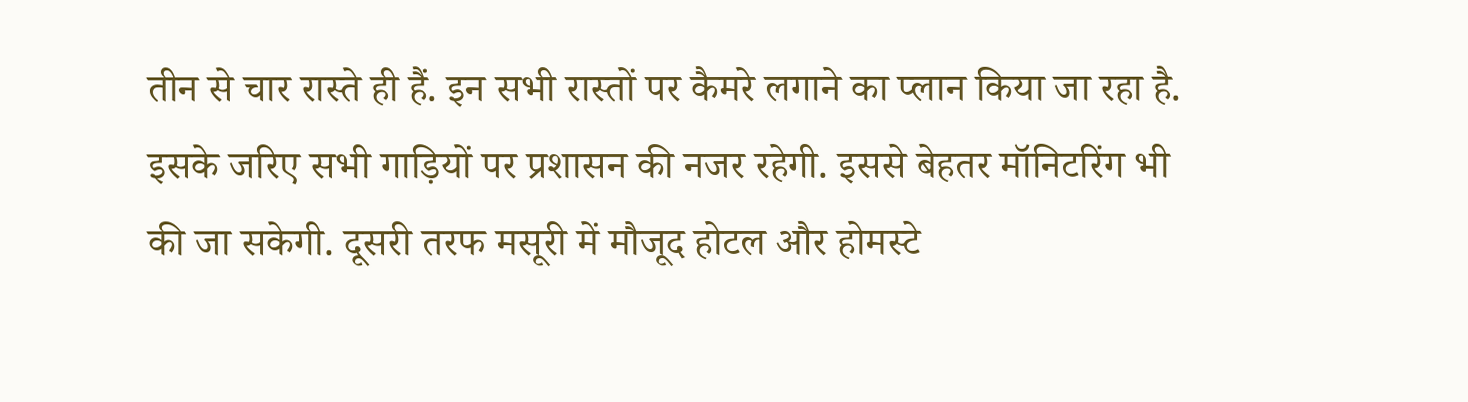तीन से चार रास्ते ही हैं. इन सभी रास्तों पर कैमरे लगाने का प्लान किया जा रहा है. इसके जरिए सभी गाड़ियों पर प्रशासन की नजर रहेगी. इससे बेहतर मॉनिटरिंग भी की जा सकेगी. दूसरी तरफ मसूरी में मौजूद होटल और होमस्टे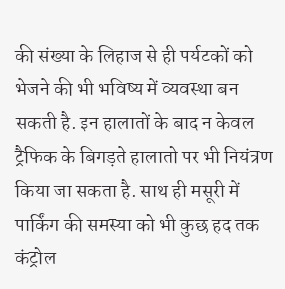की संख्या के लिहाज से ही पर्यटकों को भेजने की भी भविष्य में व्यवस्था बन सकती है. इन हालातों के बाद न केवल ट्रैफिक के बिगड़ते हालातो पर भी नियंत्रण किया जा सकता है. साथ ही मसूरी में पार्किंग की समस्या को भी कुछ हद तक कंट्रोल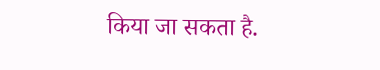किया जा सकता है.